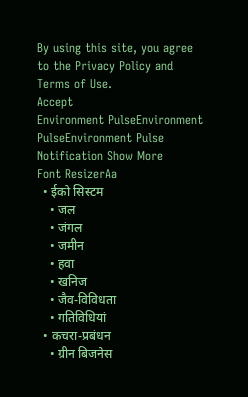By using this site, you agree to the Privacy Policy and Terms of Use.
Accept
Environment PulseEnvironment PulseEnvironment Pulse
Notification Show More
Font ResizerAa
  • ईको सिस्टम
    • जल
    • जंगल
    • जमीन
    • हवा
    • खनिज
    • जैव-विविधता
    • गतिविधियां
  • कचरा-प्रबंधन
    • ग्रीन बिजनेस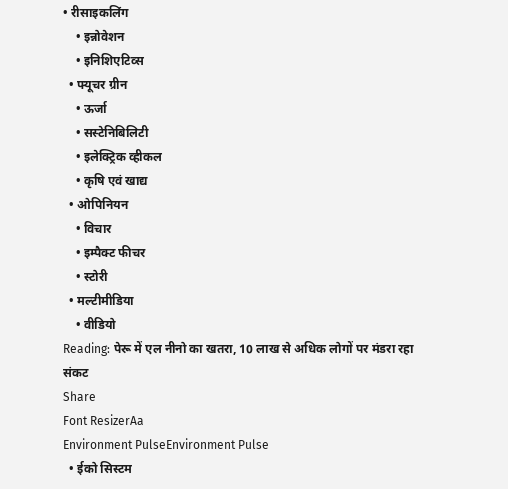• रीसाइकलिंग
    • इन्नोवेशन
    • इनिशिएटिव्स
  • फ्यूचर ग्रीन
    • ऊर्जा
    • सस्टेनिबिलिटी
    • इलेक्ट्रिक व्हीकल
    • कृषि एवं खाद्य
  • ओपिनियन
    • विचार
    • इम्पैक्ट फीचर
    • स्टोरी
  • मल्टीमीडिया
    • वीडियो
Reading: पेरू में एल नीनो का खतरा, 10 लाख से अधिक लोगों पर मंडरा रहा संकट
Share
Font ResizerAa
Environment PulseEnvironment Pulse
  • ईको सिस्टम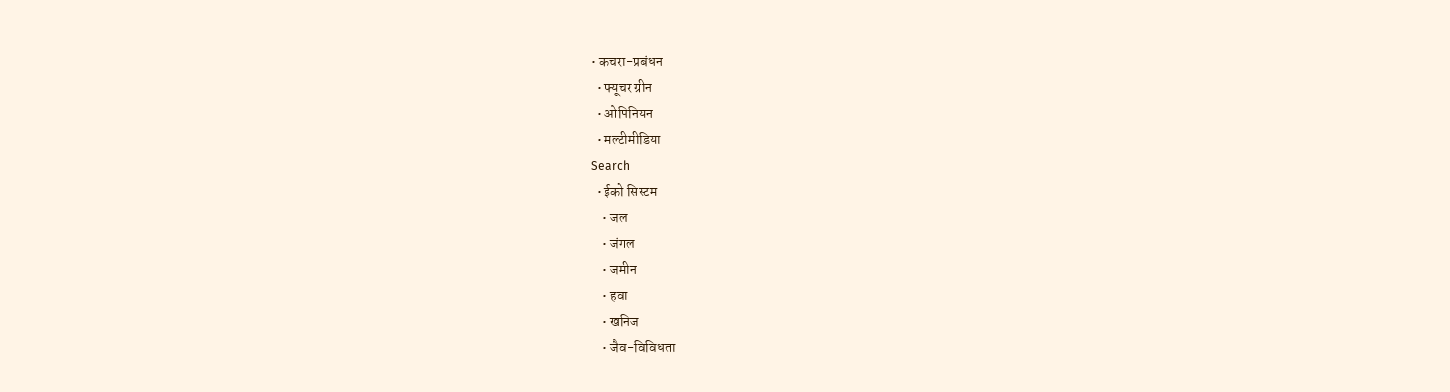• कचरा-प्रबंधन
  • फ्यूचर ग्रीन
  • ओपिनियन
  • मल्टीमीडिया
Search
  • ईको सिस्टम
    • जल
    • जंगल
    • जमीन
    • हवा
    • खनिज
    • जैव-विविधता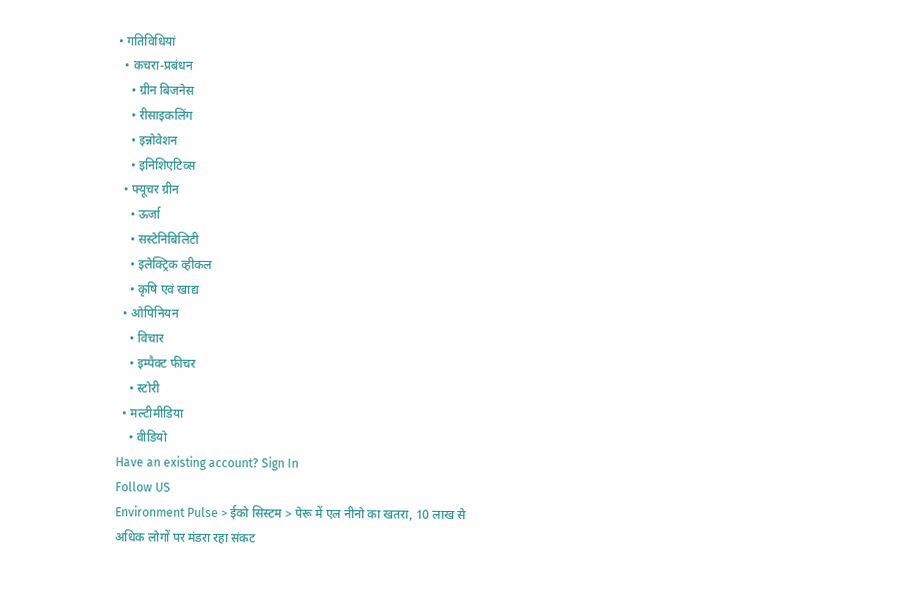• गतिविधियां
  • कचरा-प्रबंधन
    • ग्रीन बिजनेस
    • रीसाइकलिंग
    • इन्नोवेशन
    • इनिशिएटिव्स
  • फ्यूचर ग्रीन
    • ऊर्जा
    • सस्टेनिबिलिटी
    • इलेक्ट्रिक व्हीकल
    • कृषि एवं खाद्य
  • ओपिनियन
    • विचार
    • इम्पैक्ट फीचर
    • स्टोरी
  • मल्टीमीडिया
    • वीडियो
Have an existing account? Sign In
Follow US
Environment Pulse > ईको सिस्टम > पेरू में एल नीनो का खतरा, 10 लाख से अधिक लोगों पर मंडरा रहा संकट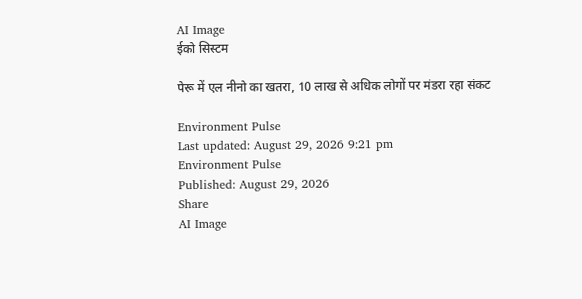AI Image
ईको सिस्टम

पेरू में एल नीनो का खतरा, 10 लाख से अधिक लोगों पर मंडरा रहा संकट

Environment Pulse
Last updated: August 29, 2026 9:21 pm
Environment Pulse
Published: August 29, 2026
Share
AI Image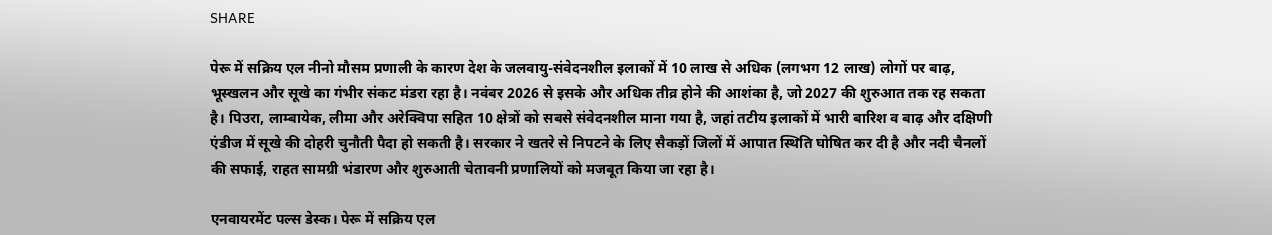SHARE

पेरू में सक्रिय एल नीनो मौसम प्रणाली के कारण देश के जलवायु-संवेदनशील इलाकों में 10 लाख से अधिक (लगभग 12 लाख) लोगों पर बाढ़, भूस्खलन और सूखे का गंभीर संकट मंडरा रहा है। नवंबर 2026 से इसके और अधिक तीव्र होने की आशंका है, जो 2027 की शुरुआत तक रह सकता है। पिउरा, लाम्बायेक, लीमा और अरेक्विपा सहित 10 क्षेत्रों को सबसे संवेदनशील माना गया है, जहां तटीय इलाकों में भारी बारिश व बाढ़ और दक्षिणी एंडीज में सूखे की दोहरी चुनौती पैदा हो सकती है। सरकार ने खतरे से निपटने के लिए सैकड़ों जिलों में आपात स्थिति घोषित कर दी है और नदी चैनलों की सफाई, राहत सामग्री भंडारण और शुरुआती चेतावनी प्रणालियों को मजबूत किया जा रहा है।

एनवायरमेंट पल्स डेस्क। पेरू में सक्रिय एल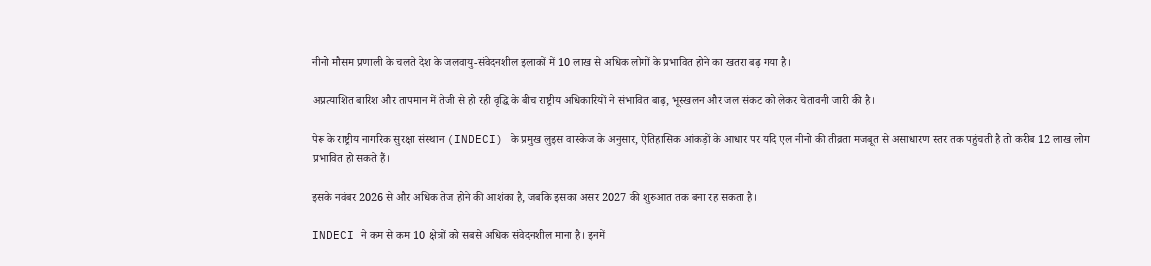नीनो मौसम प्रणाली के चलते देश के जलवायु-संवेदनशील इलाकों में 10 लाख से अधिक लोगों के प्रभावित होने का खतरा बढ़ गया है।

अप्रत्याशित बारिश और तापमान में तेजी से हो रही वृद्धि के बीच राष्ट्रीय अधिकारियों ने संभावित बाढ़, भूस्खलन और जल संकट को लेकर चेतावनी जारी की है।

पेरू के राष्ट्रीय नागरिक सुरक्षा संस्थान (INDECI) के प्रमुख लुइस वास्केज के अनुसार, ऐतिहासिक आंकड़ों के आधार पर यदि एल नीनो की तीव्रता मजबूत से असाधारण स्तर तक पहुंचती है तो करीब 12 लाख लोग प्रभावित हो सकते हैं।

इसके नवंबर 2026 से और अधिक तेज होने की आशंका है, जबकि इसका असर 2027 की शुरुआत तक बना रह सकता है।

INDECI ने कम से कम 10 क्षेत्रों को सबसे अधिक संवेदनशील माना है। इनमें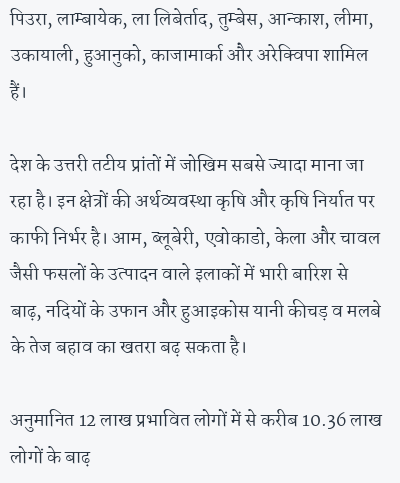पिउरा, लाम्बायेक, ला लिबेर्ताद, तुम्बेस, आन्काश, लीमा, उकायाली, हुआनुको, काजामार्का और अरेक्विपा शामिल हैं।

देश के उत्तरी तटीय प्रांतों में जोखिम सबसे ज्यादा माना जा रहा है। इन क्षेत्रों की अर्थव्यवस्था कृषि और कृषि निर्यात पर काफी निर्भर है। आम, ब्लूबेरी, एवोकाडो, केला और चावल जैसी फसलों के उत्पादन वाले इलाकों में भारी बारिश से बाढ़, नदियों के उफान और हुआइकोस यानी कीचड़ व मलबे के तेज बहाव का खतरा बढ़ सकता है।

अनुमानित 12 लाख प्रभावित लोगों में से करीब 10.36 लाख लोगों के बाढ़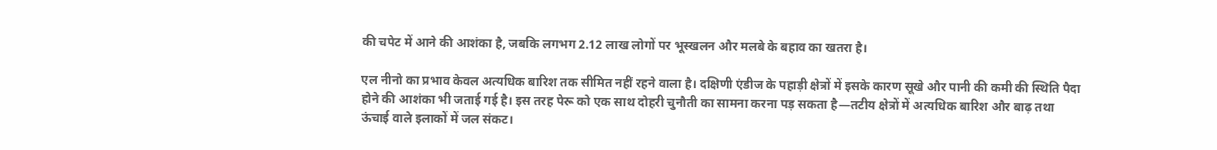की चपेट में आने की आशंका है, जबकि लगभग 2.12 लाख लोगों पर भूस्खलन और मलबे के बहाव का खतरा है।

एल नीनो का प्रभाव केवल अत्यधिक बारिश तक सीमित नहीं रहने वाला है। दक्षिणी एंडीज के पहाड़ी क्षेत्रों में इसके कारण सूखे और पानी की कमी की स्थिति पैदा होने की आशंका भी जताई गई है। इस तरह पेरू को एक साथ दोहरी चुनौती का सामना करना पड़ सकता है—तटीय क्षेत्रों में अत्यधिक बारिश और बाढ़ तथा ऊंचाई वाले इलाकों में जल संकट।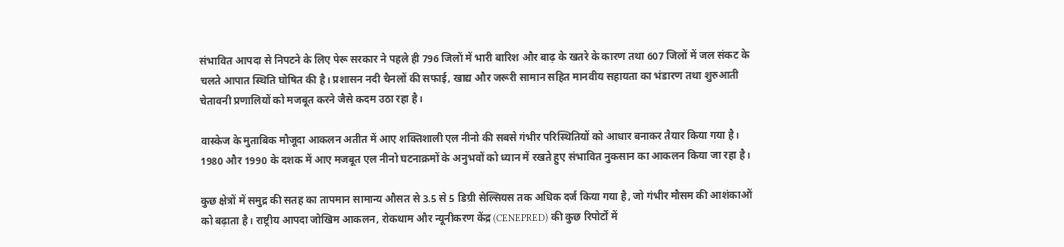संभावित आपदा से निपटने के लिए पेरू सरकार ने पहले ही 796 जिलों में भारी बारिश और बाढ़ के खतरे के कारण तथा 607 जिलों में जल संकट के चलते आपात स्थिति घोषित की है। प्रशासन नदी चैनलों की सफाई, खाद्य और जरूरी सामान सहित मानवीय सहायता का भंडारण तथा शुरुआती चेतावनी प्रणालियों को मजबूत करने जैसे कदम उठा रहा है।

वास्केज के मुताबिक मौजूदा आकलन अतीत में आए शक्तिशाली एल नीनो की सबसे गंभीर परिस्थितियों को आधार बनाकर तैयार किया गया है। 1980 और 1990 के दशक में आए मजबूत एल नीनो घटनाक्रमों के अनुभवों को ध्यान में रखते हुए संभावित नुकसान का आकलन किया जा रहा है।

कुछ क्षेत्रों में समुद्र की सतह का तापमान सामान्य औसत से 3.5 से 5 डिग्री सेल्सियस तक अधिक दर्ज किया गया है, जो गंभीर मौसम की आशंकाओं को बढ़ाता है। राष्ट्रीय आपदा जोखिम आकलन, रोकथाम और न्यूनीकरण केंद्र (CENEPRED) की कुछ रिपोर्टों में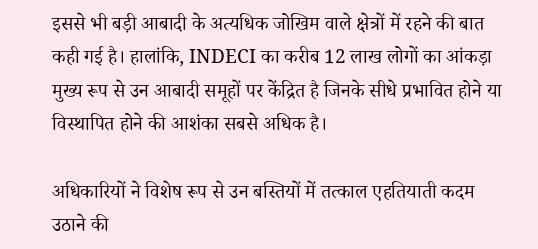इससे भी बड़ी आबादी के अत्यधिक जोखिम वाले क्षेत्रों में रहने की बात कही गई है। हालांकि, INDECI का करीब 12 लाख लोगों का आंकड़ा मुख्य रूप से उन आबादी समूहों पर केंद्रित है जिनके सीधे प्रभावित होने या विस्थापित होने की आशंका सबसे अधिक है।

अधिकारियों ने विशेष रूप से उन बस्तियों में तत्काल एहतियाती कदम उठाने की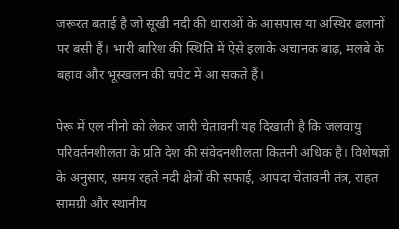जरूरत बताई है जो सूखी नदी की धाराओं के आसपास या अस्थिर ढलानों पर बसी हैं। भारी बारिश की स्थिति में ऐसे इलाके अचानक बाढ़, मलबे के बहाव और भूस्खलन की चपेट में आ सकते हैं।

पेरू में एल नीनो को लेकर जारी चेतावनी यह दिखाती है कि जलवायु परिवर्तनशीलता के प्रति देश की संवेदनशीलता कितनी अधिक है। विशेषज्ञों के अनुसार, समय रहते नदी क्षेत्रों की सफाई, आपदा चेतावनी तंत्र, राहत सामग्री और स्थानीय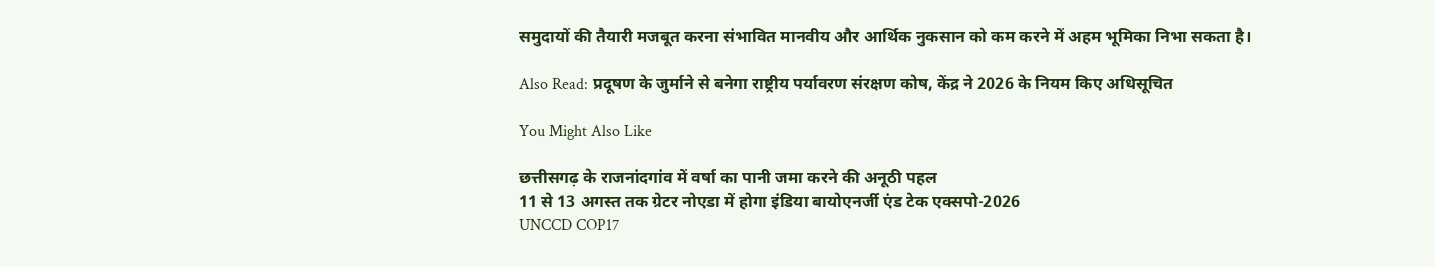समुदायों की तैयारी मजबूत करना संभावित मानवीय और आर्थिक नुकसान को कम करने में अहम भूमिका निभा सकता है।

Also Read: प्रदूषण के जुर्माने से बनेगा राष्ट्रीय पर्यावरण संरक्षण कोष, केंद्र ने 2026 के नियम किए अधिसूचित

You Might Also Like

छत्तीसगढ़ के राजनांदगांव में वर्षा का पानी जमा करने की अनूठी पहल
11 से 13 अगस्त तक ग्रेटर नोएडा में होगा इंडिया बायोएनर्जी एंड टेक एक्सपो-2026
UNCCD COP17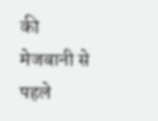की मेजबानी से पहले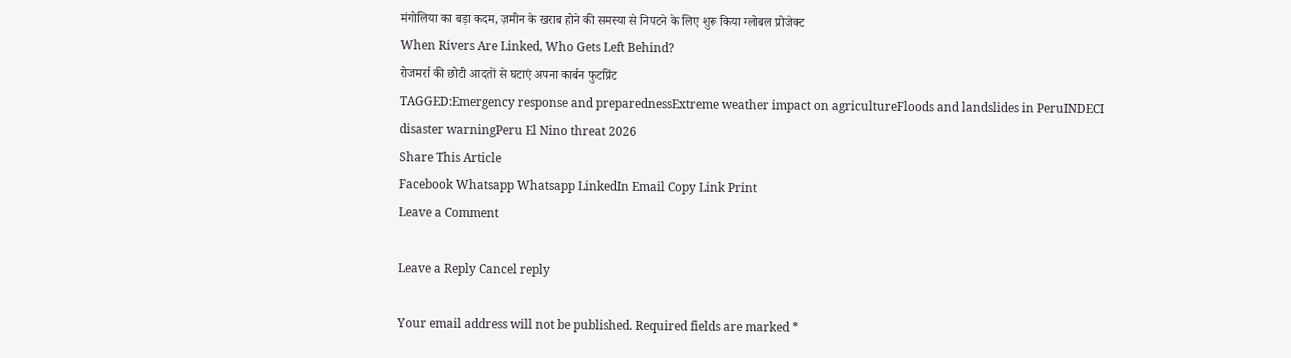मंगोलिया का बड़ा कदम, ज़मीन के खराब होने की समस्या से निपटने के लिए शुरू किया ग्लोबल प्रोजेक्ट
When Rivers Are Linked, Who Gets Left Behind?
रोजमर्रा की छोटी आदतों से घटाएं अपना कार्बन फुटप्रिंट
TAGGED:Emergency response and preparednessExtreme weather impact on agricultureFloods and landslides in PeruINDECI disaster warningPeru El Nino threat 2026
Share This Article
Facebook Whatsapp Whatsapp LinkedIn Email Copy Link Print
Leave a Comment

Leave a Reply Cancel reply

Your email address will not be published. Required fields are marked *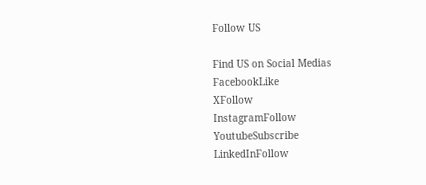Follow US

Find US on Social Medias
FacebookLike
XFollow
InstagramFollow
YoutubeSubscribe
LinkedInFollow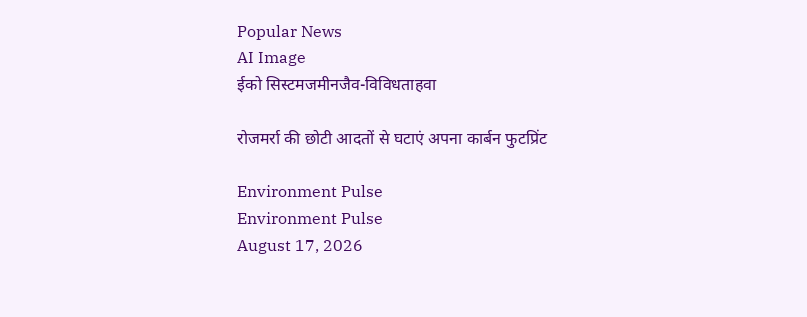Popular News
AI Image
ईको सिस्टमजमीनजैव-विविधताहवा

रोजमर्रा की छोटी आदतों से घटाएं अपना कार्बन फुटप्रिंट

Environment Pulse
Environment Pulse
August 17, 2026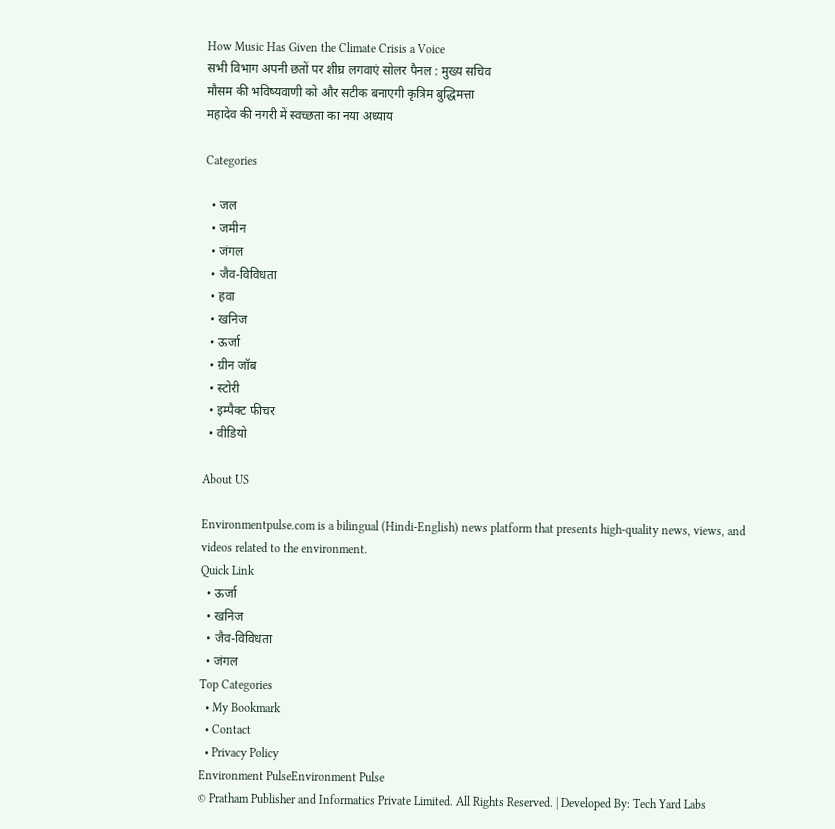How Music Has Given the Climate Crisis a Voice
सभी विभाग अपनी छतों पर शीघ्र लगवाएं सोलर पैनल : मुख्य सचिव
मौसम की भविष्यवाणी को और सटीक बनाएगी कृत्रिम बुद्धिमत्ता
महादेव की नगरी में स्वच्छता का नया अध्याय

Categories

  • जल
  • जमीन
  • जंगल
  • जैव-विविधता
  • हवा
  • खनिज
  • ऊर्जा
  • ग्रीन जॉब
  • स्टोरी
  • इम्पैक्ट फीचर
  • वीडियो

About US

Environmentpulse.com is a bilingual (Hindi-English) news platform that presents high-quality news, views, and videos related to the environment.
Quick Link
  • ऊर्जा
  • खनिज
  • जैव-विविधता
  • जंगल
Top Categories
  • My Bookmark
  • Contact
  • Privacy Policy
Environment PulseEnvironment Pulse
© Pratham Publisher and Informatics Private Limited. All Rights Reserved. | Developed By: Tech Yard Labs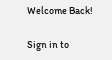Welcome Back!

Sign in to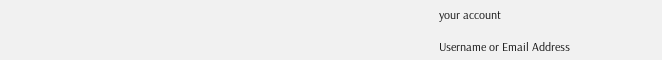your account

Username or Email Address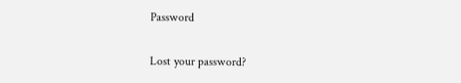Password

Lost your password?